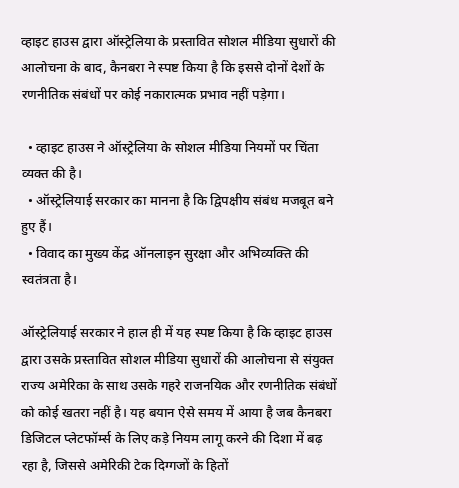व्हाइट हाउस द्वारा ऑस्ट्रेलिया के प्रस्तावित सोशल मीडिया सुधारों की आलोचना के बाद, कैनबरा ने स्पष्ट किया है कि इससे दोनों देशों के रणनीतिक संबंधों पर कोई नकारात्मक प्रभाव नहीं पड़ेगा।

  • व्हाइट हाउस ने ऑस्ट्रेलिया के सोशल मीडिया नियमों पर चिंता व्यक्त की है।
  • ऑस्ट्रेलियाई सरकार का मानना है कि द्विपक्षीय संबंध मजबूत बने हुए हैं।
  • विवाद का मुख्य केंद्र ऑनलाइन सुरक्षा और अभिव्यक्ति की स्वतंत्रता है।

ऑस्ट्रेलियाई सरकार ने हाल ही में यह स्पष्ट किया है कि व्हाइट हाउस द्वारा उसके प्रस्तावित सोशल मीडिया सुधारों की आलोचना से संयुक्त राज्य अमेरिका के साथ उसके गहरे राजनयिक और रणनीतिक संबंधों को कोई खतरा नहीं है। यह बयान ऐसे समय में आया है जब कैनबरा डिजिटल प्लेटफॉर्म्स के लिए कड़े नियम लागू करने की दिशा में बढ़ रहा है, जिससे अमेरिकी टेक दिग्गजों के हितों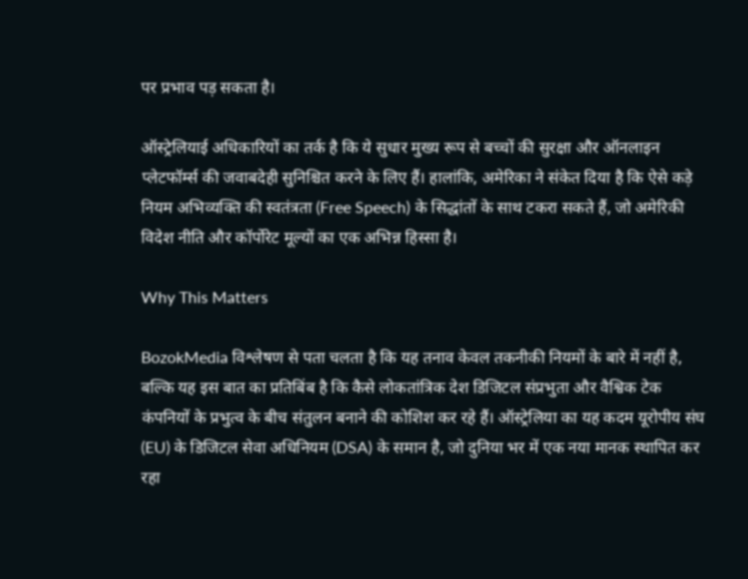पर प्रभाव पड़ सकता है।

ऑस्ट्रेलियाई अधिकारियों का तर्क है कि ये सुधार मुख्य रूप से बच्चों की सुरक्षा और ऑनलाइन प्लेटफॉर्म्स की जवाबदेही सुनिश्चित करने के लिए हैं। हालांकि, अमेरिका ने संकेत दिया है कि ऐसे कड़े नियम अभिव्यक्ति की स्वतंत्रता (Free Speech) के सिद्धांतों के साथ टकरा सकते हैं, जो अमेरिकी विदेश नीति और कॉर्पोरेट मूल्यों का एक अभिन्न हिस्सा है।

Why This Matters

BozokMedia विश्लेषण से पता चलता है कि यह तनाव केवल तकनीकी नियमों के बारे में नहीं है, बल्कि यह इस बात का प्रतिबिंब है कि कैसे लोकतांत्रिक देश डिजिटल संप्रभुता और वैश्विक टेक कंपनियों के प्रभुत्व के बीच संतुलन बनाने की कोशिश कर रहे हैं। ऑस्ट्रेलिया का यह कदम यूरोपीय संघ (EU) के डिजिटल सेवा अधिनियम (DSA) के समान है, जो दुनिया भर में एक नया मानक स्थापित कर रहा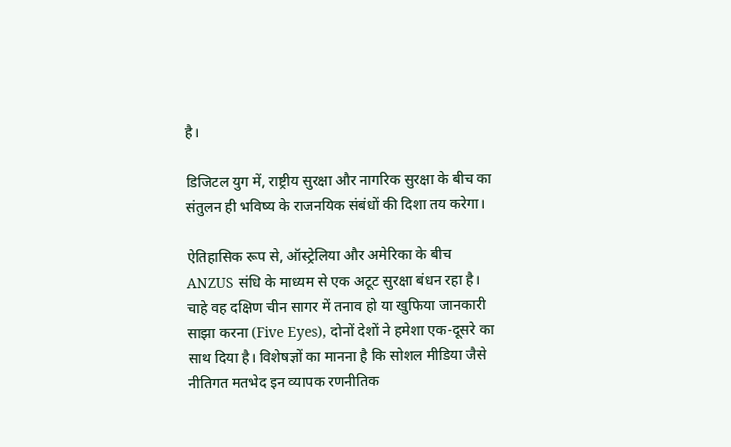है।

डिजिटल युग में, राष्ट्रीय सुरक्षा और नागरिक सुरक्षा के बीच का संतुलन ही भविष्य के राजनयिक संबंधों की दिशा तय करेगा।

ऐतिहासिक रूप से, ऑस्ट्रेलिया और अमेरिका के बीच ANZUS संधि के माध्यम से एक अटूट सुरक्षा बंधन रहा है। चाहे वह दक्षिण चीन सागर में तनाव हो या खुफिया जानकारी साझा करना (Five Eyes), दोनों देशों ने हमेशा एक-दूसरे का साथ दिया है। विशेषज्ञों का मानना है कि सोशल मीडिया जैसे नीतिगत मतभेद इन व्यापक रणनीतिक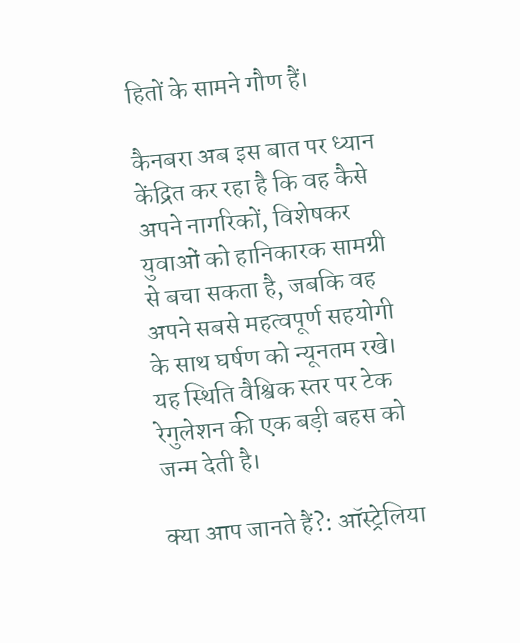हितों के सामने गौण हैं।

कैनबरा अब इस बात पर ध्यान केंद्रित कर रहा है कि वह कैसे अपने नागरिकों, विशेषकर युवाओं को हानिकारक सामग्री से बचा सकता है, जबकि वह अपने सबसे महत्वपूर्ण सहयोगी के साथ घर्षण को न्यूनतम रखे। यह स्थिति वैश्विक स्तर पर टेक रेगुलेशन की एक बड़ी बहस को जन्म देती है।

क्या आप जानते हैं?: ऑस्ट्रेलिया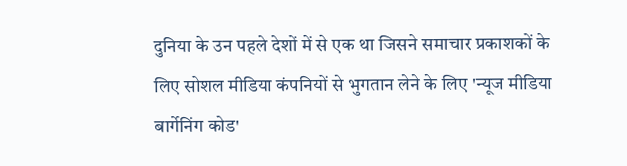दुनिया के उन पहले देशों में से एक था जिसने समाचार प्रकाशकों के लिए सोशल मीडिया कंपनियों से भुगतान लेने के लिए 'न्यूज मीडिया बार्गेनिंग कोड'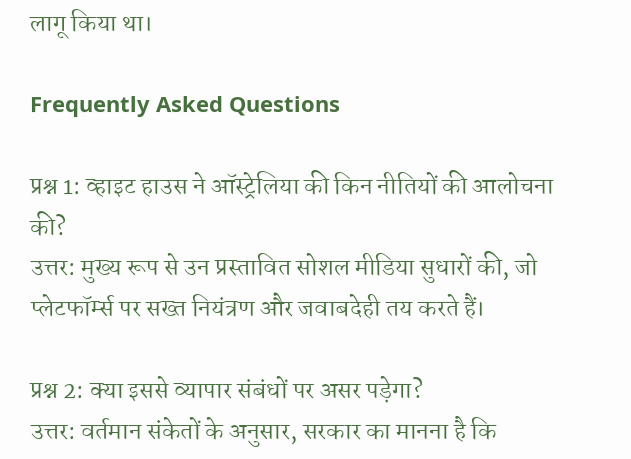लागू किया था।

Frequently Asked Questions

प्रश्न 1: व्हाइट हाउस ने ऑस्ट्रेलिया की किन नीतियों की आलोचना की?
उत्तर: मुख्य रूप से उन प्रस्तावित सोशल मीडिया सुधारों की, जो प्लेटफॉर्म्स पर सख्त नियंत्रण और जवाबदेही तय करते हैं।

प्रश्न 2: क्या इससे व्यापार संबंधों पर असर पड़ेगा?
उत्तर: वर्तमान संकेतों के अनुसार, सरकार का मानना है कि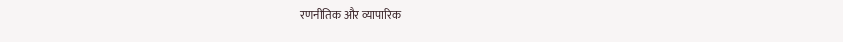रणनीतिक और व्यापारिक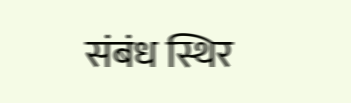संबंध स्थिर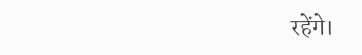रहेंगे।